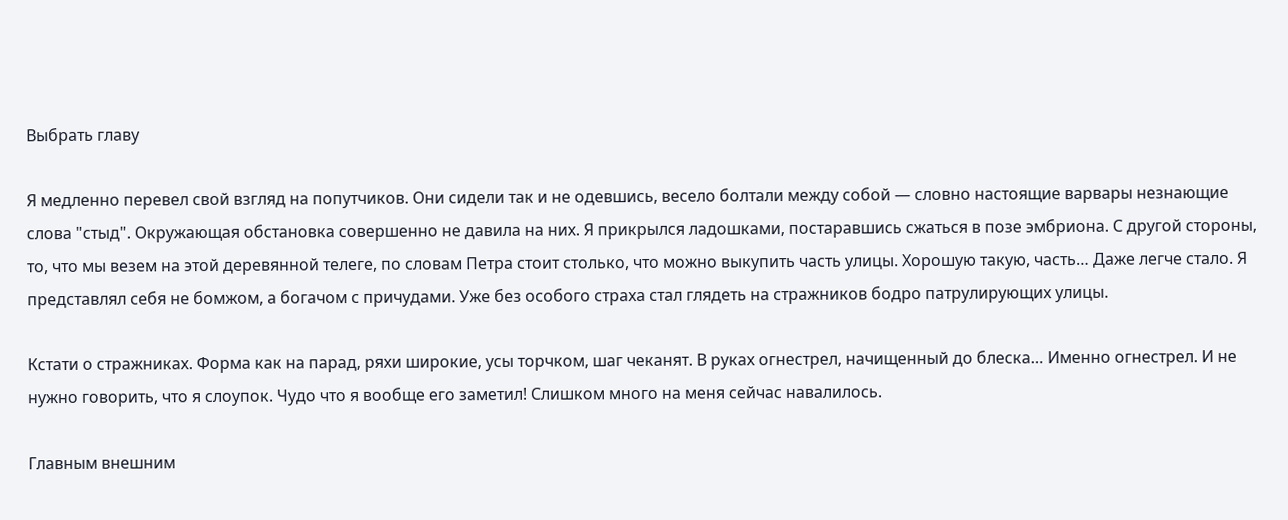Выбрать главу

Я медленно перевел свой взгляд на попутчиков. Они сидели так и не одевшись, весело болтали между собой — словно настоящие варвары незнающие слова "стыд". Окружающая обстановка совершенно не давила на них. Я прикрылся ладошками, постаравшись сжаться в позе эмбриона. С другой стороны, то, что мы везем на этой деревянной телеге, по словам Петра стоит столько, что можно выкупить часть улицы. Хорошую такую, часть… Даже легче стало. Я представлял себя не бомжом, а богачом с причудами. Уже без особого страха стал глядеть на стражников бодро патрулирующих улицы.

Кстати о стражниках. Форма как на парад, ряхи широкие, усы торчком, шаг чеканят. В руках огнестрел, начищенный до блеска… Именно огнестрел. И не нужно говорить, что я слоупок. Чудо что я вообще его заметил! Слишком много на меня сейчас навалилось.

Главным внешним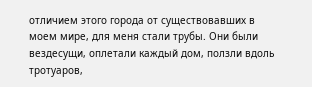отличием этого города от существовавших в моем мире, для меня стали трубы. Они были вездесущи, оплетали каждый дом, ползли вдоль тротуаров,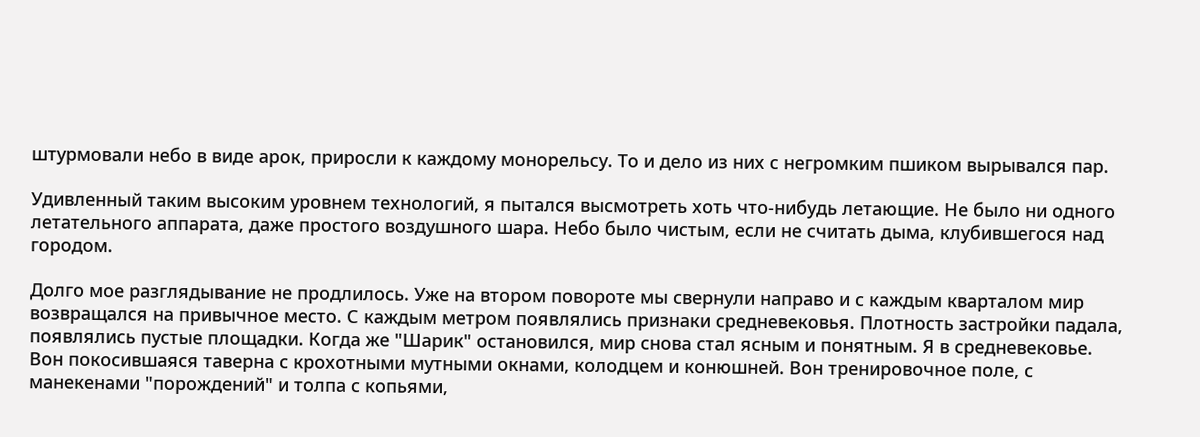штурмовали небо в виде арок, приросли к каждому монорельсу. То и дело из них с негромким пшиком вырывался пар.

Удивленный таким высоким уровнем технологий, я пытался высмотреть хоть что-нибудь летающие. Не было ни одного летательного аппарата, даже простого воздушного шара. Небо было чистым, если не считать дыма, клубившегося над городом.

Долго мое разглядывание не продлилось. Уже на втором повороте мы свернули направо и с каждым кварталом мир возвращался на привычное место. С каждым метром появлялись признаки средневековья. Плотность застройки падала, появлялись пустые площадки. Когда же "Шарик" остановился, мир снова стал ясным и понятным. Я в средневековье. Вон покосившаяся таверна с крохотными мутными окнами, колодцем и конюшней. Вон тренировочное поле, с манекенами "порождений" и толпа с копьями,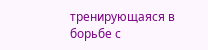тренирующаяся в борьбе с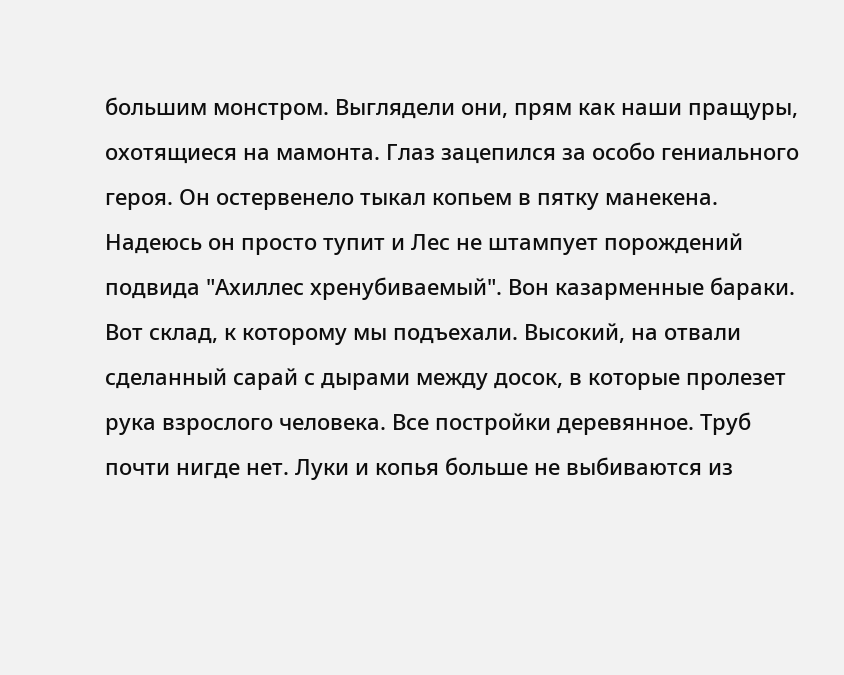большим монстром. Выглядели они, прям как наши пращуры, охотящиеся на мамонта. Глаз зацепился за особо гениального героя. Он остервенело тыкал копьем в пятку манекена. Надеюсь он просто тупит и Лес не штампует порождений подвида "Ахиллес хренубиваемый". Вон казарменные бараки. Вот склад, к которому мы подъехали. Высокий, на отвали сделанный сарай с дырами между досок, в которые пролезет рука взрослого человека. Все постройки деревянное. Труб почти нигде нет. Луки и копья больше не выбиваются из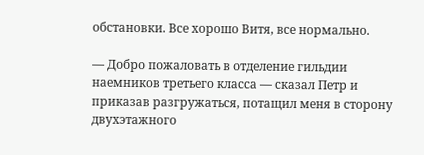обстановки. Все хорошо Витя, все нормально.

— Добро пожаловать в отделение гильдии наемников третьего класса — сказал Петр и приказав разгружаться, потащил меня в сторону двухэтажного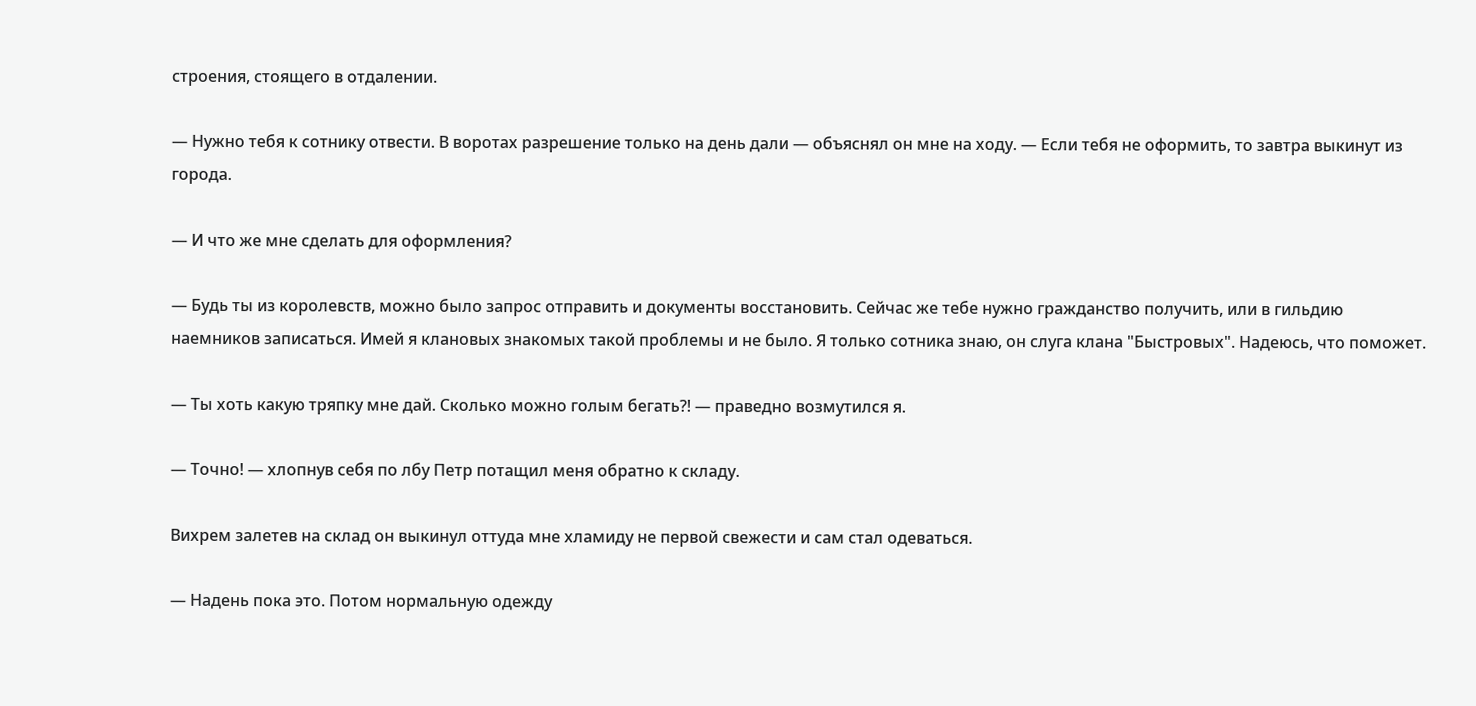строения, стоящего в отдалении.

— Нужно тебя к сотнику отвести. В воротах разрешение только на день дали — объяснял он мне на ходу. — Если тебя не оформить, то завтра выкинут из города.

— И что же мне сделать для оформления?

— Будь ты из королевств, можно было запрос отправить и документы восстановить. Сейчас же тебе нужно гражданство получить, или в гильдию наемников записаться. Имей я клановых знакомых такой проблемы и не было. Я только сотника знаю, он слуга клана "Быстровых". Надеюсь, что поможет.

— Ты хоть какую тряпку мне дай. Сколько можно голым бегать?! — праведно возмутился я.

— Точно! — хлопнув себя по лбу Петр потащил меня обратно к складу.

Вихрем залетев на склад он выкинул оттуда мне хламиду не первой свежести и сам стал одеваться.

— Надень пока это. Потом нормальную одежду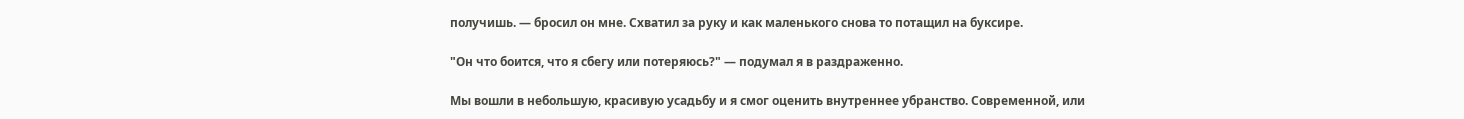получишь. — бросил он мне. Схватил за руку и как маленького снова то потащил на буксире.

"Он что боится, что я сбегу или потеряюсь?" — подумал я в раздраженно.

Мы вошли в небольшую, красивую усадьбу и я смог оценить внутреннее убранство. Современной, или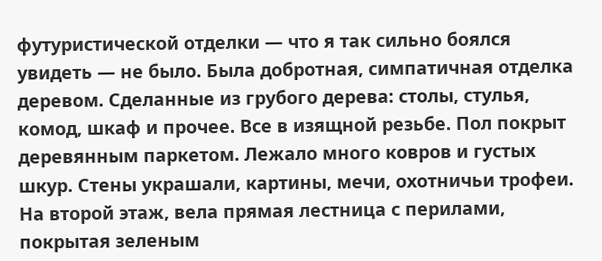футуристической отделки — что я так сильно боялся увидеть — не было. Была добротная, симпатичная отделка деревом. Сделанные из грубого дерева: столы, стулья, комод, шкаф и прочее. Все в изящной резьбе. Пол покрыт деревянным паркетом. Лежало много ковров и густых шкур. Стены украшали, картины, мечи, охотничьи трофеи. На второй этаж, вела прямая лестница с перилами, покрытая зеленым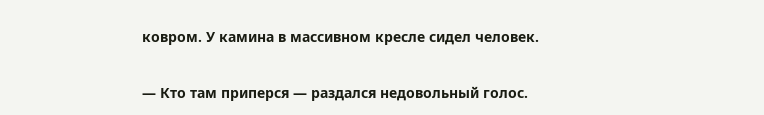ковром. У камина в массивном кресле сидел человек.

— Кто там приперся — раздался недовольный голос.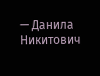— Данила Никитович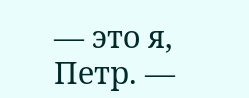— это я, Петр. —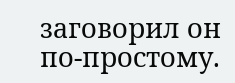заговорил он по-простому.